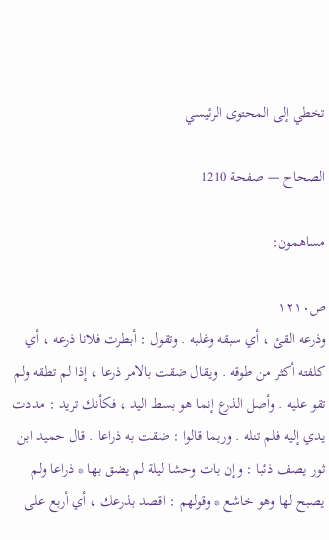تخطي إلى المحتوى الرئيسي

الصحاح — صفحة 1210

مساهمون:

ص١٢١٠
وذرعه القئ ، أي سبقه وغلبه . وتقول : أبطرت فلانا ذرعه ، أي كلفته أكثر من طوقه . ويقال ضقت بالامر ذرعا ، إذا لم تطقه ولم تقو عليه . وأصل الذرع إنما هو بسط اليد ، فكأنك تريد : مددت يدي إليه فلم تنله . وربما قالوا : ضقت به ذراعا . قال حميد ابن ثور يصف ذئبا : وإن بات وحشا ليلة لم يضق بها * ذراعا ولم يصبح لها وهو خاشع * وقولهم : اقصد بذرعك ، أي أربع على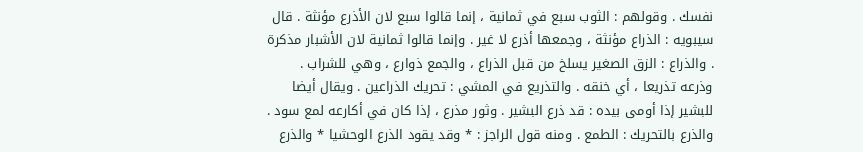نفسك . وقولهم : الثوب سبع في ثمانية ، إنما قالوا سبع لان الأذرع مؤنثة . قال سيبويه : الذراع مؤنثة ، وجمعها أذرع لا غير . وإنما قالوا ثمانية لان الأشبار مذكرة . والذراع : الزق الصغير يسلخ من قبل الذراع ، والجمع ذوارع ، وهي للشراب . وذرعه تذريعا ، أي خنقه . والتذريع في المشي : تحريك الذراعين . ويقال أيضا للبشير إذا أومى بيده : قد ذرع البشير . وثور مذرع ، إذا كان في أكارعه لمع سود . والذرع بالتحريك : الطمع . ومنه قول الراجز : * وقد يقود الذرع الوحشيا * والذرع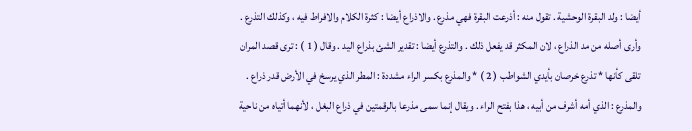أيضا : ولد البقرة الوحشية . تقول منه : أذرعت البقرة فهي مذرع . والاذراع أيضا : كثرة الكلام والافراط فيه ، وكذلك التذرع . وأرى أصله من مد الذراع ، لان المكثر قد يفعل ذلك . والتذرع أيضا : تقدير الشئ بذراع اليد . وقال ( 1 ) : ترى قصد المران تلقى كأنها * تذرع خرصان بأيدي الشواطب ( 2 ) * والمذرع بكسر الراء مشددة : المطر الذي يرسخ في الأرض قدر ذراع . والمذرع : الذي أمه أشرف من أبيه ، هذا بفتح الراء . ويقال إنما سمى مذرعا بالرقمتين في ذراع البغل ، لأنهما أتياه من ناحية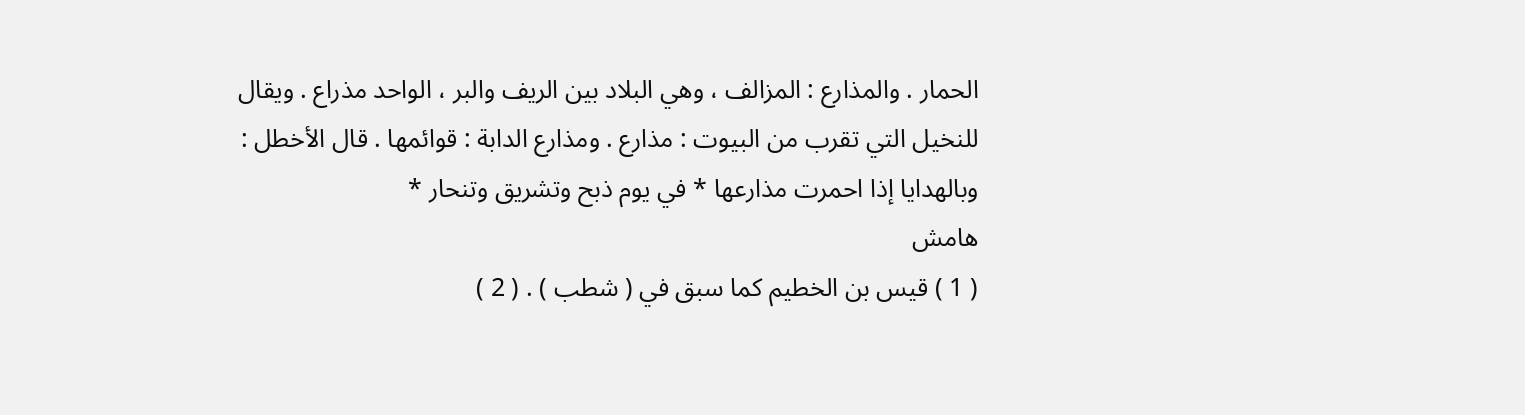الحمار . والمذارع : المزالف ، وهي البلاد بين الريف والبر ، الواحد مذراع . ويقال للنخيل التي تقرب من البيوت : مذارع . ومذارع الدابة : قوائمها . قال الأخطل : وبالهدايا إذا احمرت مذارعها * في يوم ذبح وتشريق وتنحار *
هامش
( 1 ) قيس بن الخطيم كما سبق في ( شطب ) . ( 2 )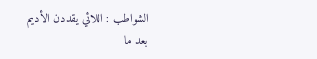الشواطب : اللائي يقددن الأديم بعد ما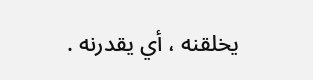يخلقنه ، أي يقدرنه .